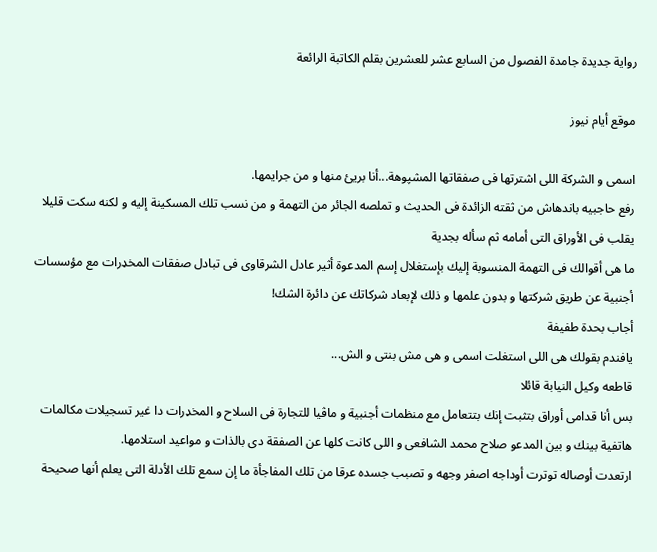رواية جديدة جامدة الفصول من السابع عشر للعشرين بقلم الكاتبة الرائعة

موقع أيام نيوز

اسمى و الشركة اللى اشترتها فى صفقاتها المشپوهة...أنا بريئ منها و من جرايمها.
رفع حاجبيه باندهاش من ثقته الزائدة فى الحديث و تملصه الجائر من التهمة و من نسب تلك المسكينة إليه و لكنه سكت قليلا يقلب فى الأوراق التى أمامه ثم سأله بجدية
ما هى أقوالك فى التهمة المنسوبة إليك بإستغلال إسم المدعوة أثير عادل الشرقاوى فى تبادل صفقات المخډرات مع مؤسسات أجنبية عن طريق شركتها و بدون علمها و ذلك لإبعاد شركاتك عن دائرة الشك!
أجاب بحدة طفيفة
يافندم بقولك هى اللى استغلت اسمى و هى مش بنتى و الش...
قاطعه وكيل النيابة قائلا
بس أنا قدامى أوراق بتثبت إنك بتتعامل مع منظمات أجنبية و ماڤيا للتجارة فى السلاح و المخډرات دا غير تسجيلات مكالمات هاتفية بينك و بين المدعو صلاح محمد الشافعى و اللى كانت كلها عن الصفقة دى بالذات و مواعيد استلامها.
ارتعدت أوصاله توترت أوداجه اصفر وجهه و تصبب جسده عرقا من تلك المفاجأة ما إن سمع تلك الأدلة التى يعلم أنها صحيحة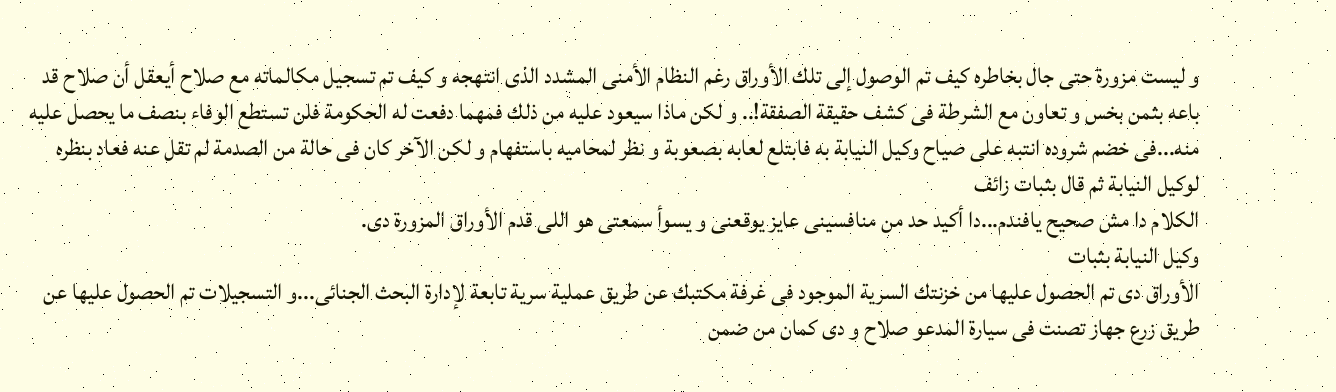و ليست مزورة حتى جال بخاطره كيف تم الوصول إلى تلك الأوراق رغم النظام الأمنى المشدد الذى انتهجه و كيف تم تسجيل مكالماته مع صلاح أيعقل أن صلاح قد باعه بثمن بخس و تعاون مع الشرطة فى كشف حقيقة الصفقة!.. و لكن ماذا سيعود عليه من ذلك فمهما دفعت له الحكومة فلن تستطع الوفاء بنصف ما يحصل عليه منه...فى خضم شروده انتبه على صياح وكيل النيابة به فابتلع لعابه بصعوبة و نظر لمحاميه باستفهام و لكن الآخر كان فى حالة من الصدمة لم تقل عنه فعاد بنظره لوكيل النيابة ثم قال بثبات زائف
الكلام دا مش صحيح يافندم...دا أكيد حد من منافسينى عايز يوقعنى و يسوأ سمعتى هو اللى قدم الأوراق المزورة دى.
وكيل النيابة بثبات
الأوراق دى تم الحصول عليها من خزنتك السرية الموجود فى غرفة مكتبك عن طريق عملية سرية تابعة لإدارة البحث الجنائى...و التسجيلات تم الحصول عليها عن طريق زرع جهاز تصنت فى سيارة المدعو صلاح و دى كمان من ضمن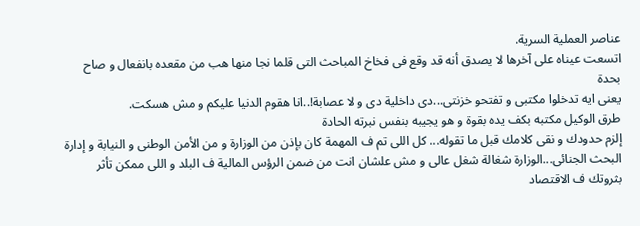عناصر العملية السرية.
اتسعت عيناه على آخرها لا يصدق أنه قد وقع فى فخاخ المباحث التى قلما نجا منها هب من مقعده بانفعال و صاح بحدة
يعنى ايه تدخلوا مكتبى و تفتحو خزنتى...دى داخلية دى و لا عصابة!..انا هقوم الدنيا عليكم و مش هسكت.
طرق الوكيل مكتبه بكف يده بقوة و هو يجيبه بنفس نبرته الحادة
إلزم حدودك و نقى كلامك قبل ما تقوله... كل اللى تم ف المهمة كان بإذن من الوزارة و من الأمن الوطنى و النيابة و إدارة البحث الجنائى...الوزارة شغالة شغل عالى و مش علشان انت من ضمن الرؤس المالية ف البلد و اللى ممكن تأثر بثروتك ف الاقتصاد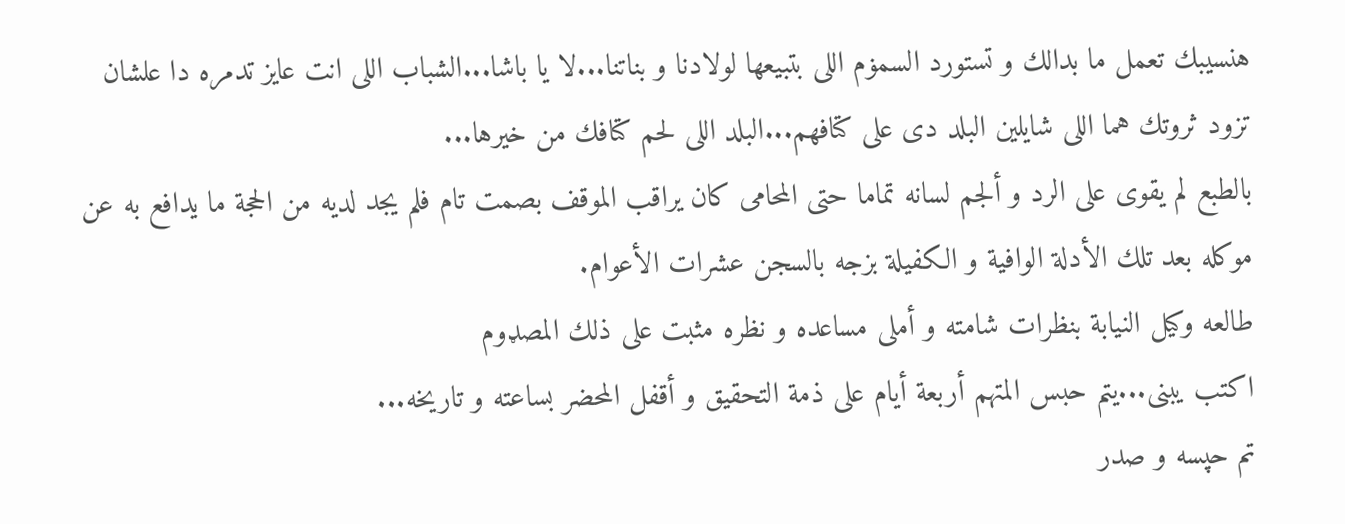هنسيبك تعمل ما بدالك و تستورد السمۏم اللى بتبيعها لولادنا و بناتنا...لا يا باشا...الشباب اللى انت عايز تدمره دا علشان تزود ثروتك هما اللى شايلين البلد دى على كتافهم...البلد اللى لحم كتافك من خيرها...
بالطبع لم يقوى على الرد و ألجم لسانه تماما حتى المحامى كان يراقب الموقف بصمت تام فلم يجد لديه من الحجة ما يدافع به عن موكله بعد تلك الأدلة الوافية و الكفيلة بزجه بالسجن عشرات الأعوام.
طالعه وكيل النيابة بنظرات شامته و أملى مساعده و نظره مثبت على ذلك المصډوم
اكتب يبنى...يتم حبس المتهم أربعة أيام على ذمة التحقيق و أقفل المحضر بساعته و تاريخه...
تم حپسه و صدر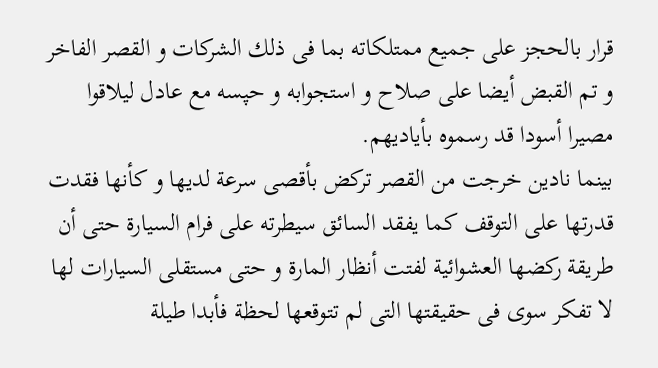قرار بالحجز على جميع ممتلكاته بما فى ذلك الشركات و القصر الفاخر و تم القبض أيضا على صلاح و استجوابه و حپسه مع عادل ليلاقوا مصيرا أسودا قد رسموه بأياديهم.
بينما نادين خرجت من القصر تركض بأقصى سرعة لديها و كأنها فقدت قدرتها على التوقف كما يفقد السائق سيطرته على فرام السيارة حتى أن طريقة ركضها العشوائية لفتت أنظار المارة و حتى مستقلى السيارات لها لا تفكر سوى فى حقيقتها التى لم تتوقعها لحظة فأبدا طيلة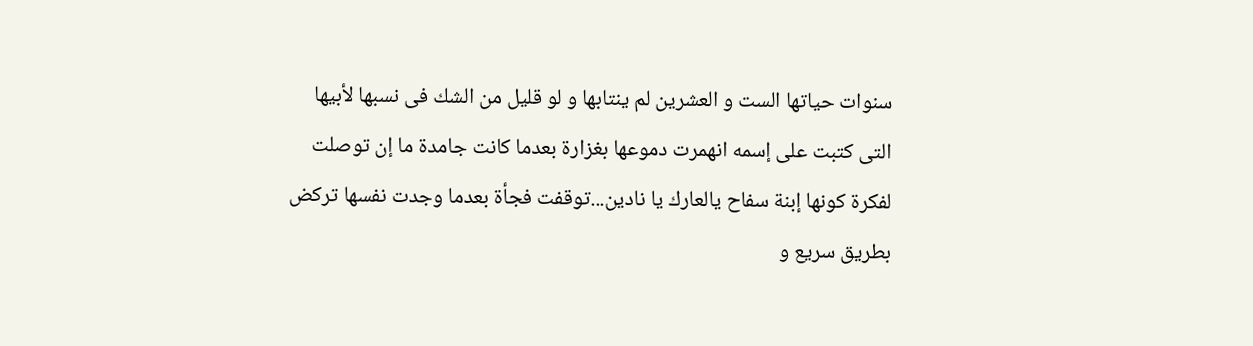سنوات حياتها الست و العشرين لم ينتابها و لو قليل من الشك فى نسبها لأبيها التى كتبت على إسمه انهمرت دموعها بغزارة بعدما كانت جامدة ما إن توصلت لفكرة كونها إبنة سفاح يالعارك يا نادين...توقفت فجأة بعدما وجدت نفسها تركض بطريق سريع و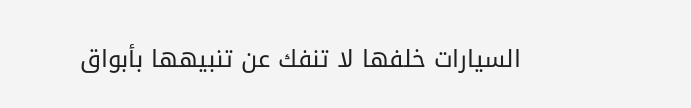السيارات خلفها لا تنفك عن تنبيهها بأبواق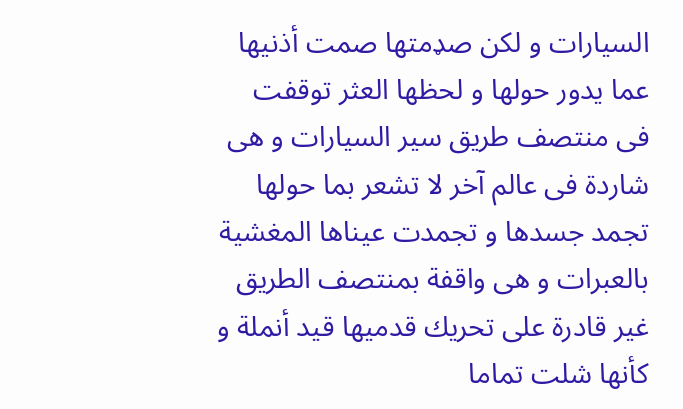السيارات و لكن صډمتها صمت أذنيها عما يدور حولها و لحظها العثر توقفت فى منتصف طريق سير السيارات و هى شاردة فى عالم آخر لا تشعر بما حولها تجمد جسدها و تجمدت عيناها المغشية بالعبرات و هى واقفة بمنتصف الطريق غير قادرة على تحريك قدميها قيد أنملة و كأنها شلت تماما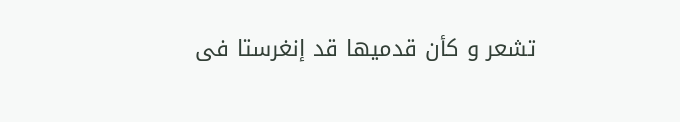تشعر و كأن قدميها قد إنغرستا فى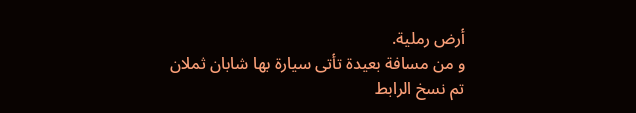أرض رملية.
و من مسافة بعيدة تأتى سيارة بها شابان ثملان
تم نسخ الرابط